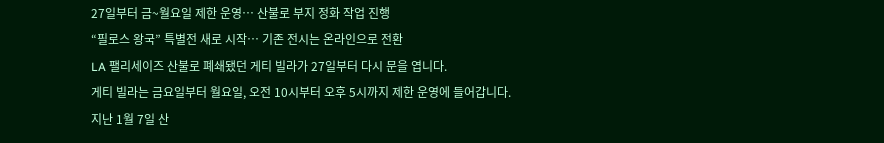27일부터 금~월요일 제한 운영… 산불로 부지 정화 작업 진행
“필로스 왕국” 특별전 새로 시작… 기존 전시는 온라인으로 전환
LA 팰리세이즈 산불로 폐쇄됐던 게티 빌라가 27일부터 다시 문을 엽니다.
게티 빌라는 금요일부터 월요일, 오전 10시부터 오후 5시까지 제한 운영에 들어갑니다.
지난 1월 7일 산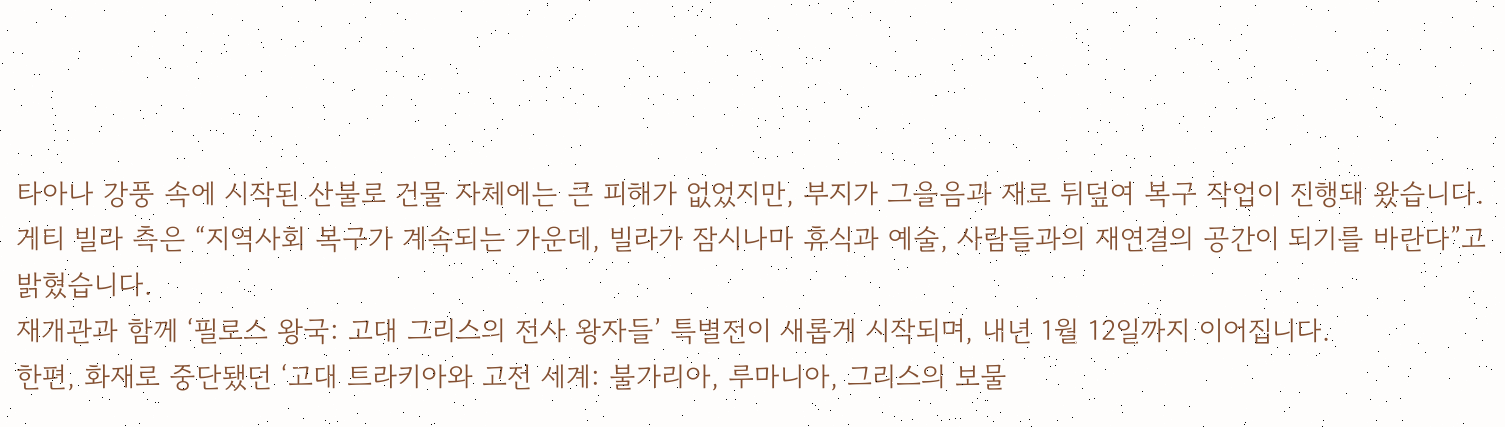타아나 강풍 속에 시작된 산불로 건물 자체에는 큰 피해가 없었지만, 부지가 그을음과 재로 뒤덮여 복구 작업이 진행돼 왔습니다.
게티 빌라 측은 “지역사회 복구가 계속되는 가운데, 빌라가 잠시나마 휴식과 예술, 사람들과의 재연결의 공간이 되기를 바란다”고 밝혔습니다.
재개관과 함께 ‘필로스 왕국: 고대 그리스의 전사 왕자들’ 특별전이 새롭게 시작되며, 내년 1월 12일까지 이어집니다.
한편, 화재로 중단됐던 ‘고대 트라키아와 고전 세계: 불가리아, 루마니아, 그리스의 보물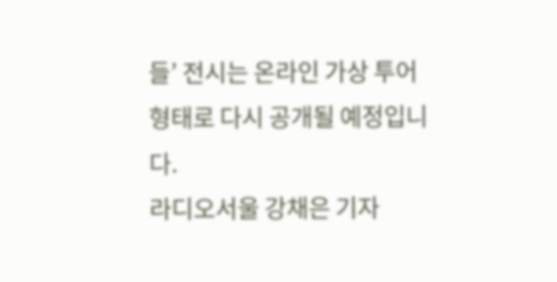들’ 전시는 온라인 가상 투어 형태로 다시 공개될 예정입니다.
라디오서울 강채은 기자